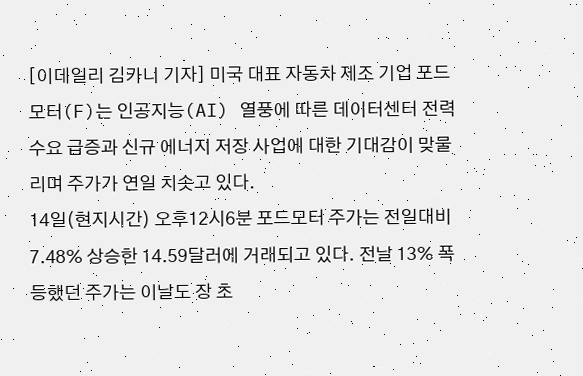[이데일리 김카니 기자] 미국 대표 자동차 제조 기업 포드모터(F)는 인공지능(AI) 열풍에 따른 데이터센터 전력 수요 급증과 신규 에너지 저장 사업에 대한 기대감이 맞물리며 주가가 연일 치솟고 있다.
14일(현지시간) 오후12시6분 포드모터 주가는 전일대비 7.48% 상승한 14.59달러에 거래되고 있다. 전날 13% 폭등했던 주가는 이날도 장 초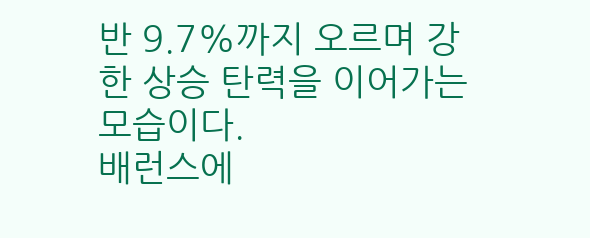반 9.7%까지 오르며 강한 상승 탄력을 이어가는 모습이다.
배런스에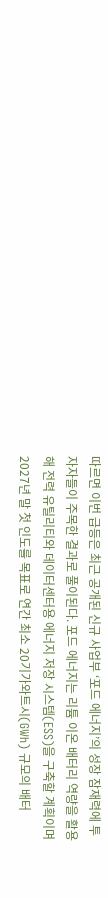따르면 이번 급등은 최근 공개된 신규 사업부 ‘포드 에너지’의 성장 잠재력에 투자자들이 주목한 결과로 풀이된다. 포드 에너지는 리튬 이온 배터리 역량을 활용해 전력 유틸리티와 데이터센터용 에너지 저장 시스템(ESS)을 구축할 계획이며 2027년 말 첫 인도를 목표로 연간 최소 20기가와트시(GWh) 규모의 배터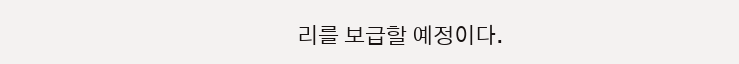리를 보급할 예정이다.